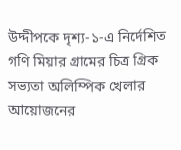উদ্দীপকে দৃশ্য-১-এ নির্দেশিত গণি মিয়ার গ্রামের চিত্র গ্রিক সভ্যতা অলিম্পিক খেলার আয়োজনের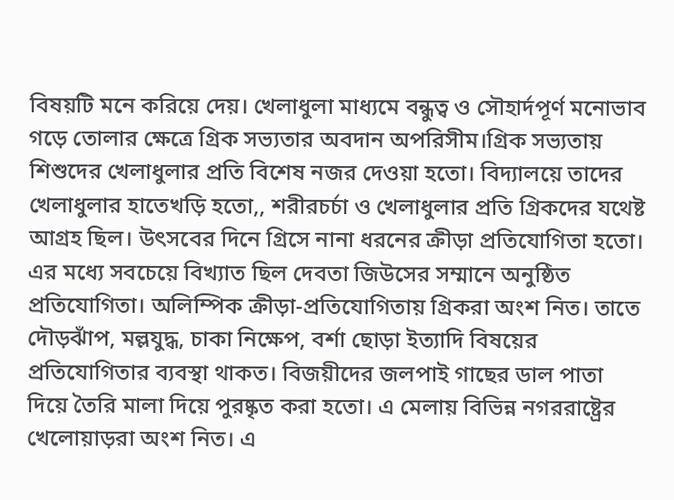বিষয়টি মনে করিয়ে দেয়। খেলাধুলা মাধ্যমে বন্ধুত্ব ও সৌহার্দপূর্ণ মনোভাব গড়ে তোলার ক্ষেত্রে গ্রিক সভ্যতার অবদান অপরিসীম।গ্রিক সভ্যতায় শিশুদের খেলাধুলার প্রতি বিশেষ নজর দেওয়া হতো। বিদ্যালয়ে তাদের খেলাধুলার হাতেখড়ি হতো,, শরীরচর্চা ও খেলাধুলার প্রতি গ্রিকদের যথেষ্ট আগ্রহ ছিল। উৎসবের দিনে গ্রিসে নানা ধরনের ক্রীড়া প্রতিযোগিতা হতো। এর মধ্যে সবচেয়ে বিখ্যাত ছিল দেবতা জিউসের সম্মানে অনুষ্ঠিত প্রতিযোগিতা। অলিম্পিক ক্রীড়া-প্রতিযোগিতায় গ্রিকরা অংশ নিত। তাতে দৌড়ঝাঁপ, মল্লযুদ্ধ, চাকা নিক্ষেপ, বর্শা ছোড়া ইত্যাদি বিষয়ের প্রতিযোগিতার ব্যবস্থা থাকত। বিজয়ীদের জলপাই গাছের ডাল পাতা দিয়ে তৈরি মালা দিয়ে পুরষ্কৃত করা হতো। এ মেলায় বিভিন্ন নগররাষ্ট্রের খেলোয়াড়রা অংশ নিত। এ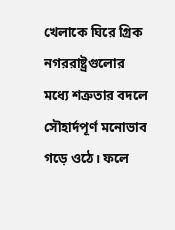খেলাকে ঘিরে গ্রিক নগররাষ্ট্রগুলোর মধ্যে শত্রুতার বদলে সৌহার্দপূর্ণ মনোভাব গড়ে ওঠে। ফলে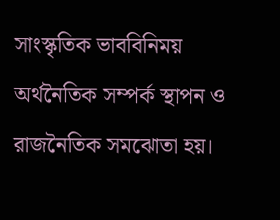সাংস্কৃতিক ভাববিনিময় অর্থনৈতিক সম্পর্ক স্থাপন ও রাজনৈতিক সমঝোতা হয়।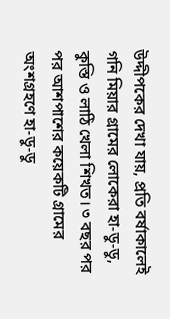উদ্দীপকের দেখা যায়, প্রতি বর্ষাকালেই গনি মিয়ার গ্রামের লোকেরা হা-ডু-ডু, কুস্তি ও লাঠি খেলা শিখত। ৩ বছর পর পর আশপাশের কয়েকটি গ্রামের অংশগ্রহণে হা-ডু-ডু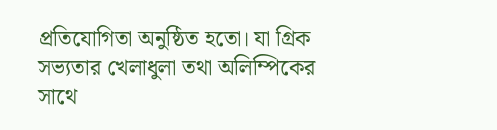প্রতিযোগিতা অনুষ্ঠিত হতো। যা গ্রিক সভ্যতার খেলাধুলা তথা অলিম্পিকের সাথে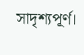সাদৃশ্যপূর্ণ।